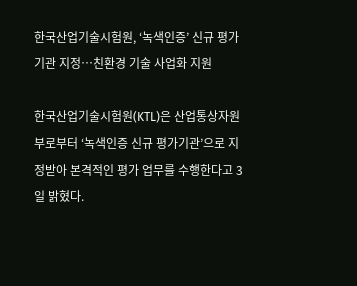한국산업기술시험원, ‘녹색인증’ 신규 평가기관 지정…친환경 기술 사업화 지원

한국산업기술시험원(KTL)은 산업통상자원부로부터 ‘녹색인증 신규 평가기관’으로 지정받아 본격적인 평가 업무를 수행한다고 3일 밝혔다.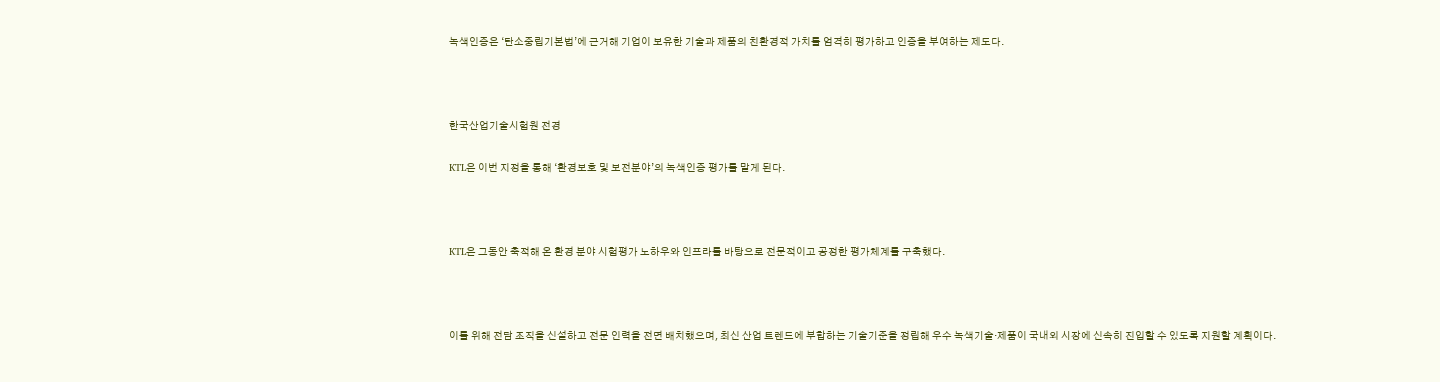녹색인증은 ‘탄소중립기본법’에 근거해 기업이 보유한 기술과 제품의 친환경적 가치를 엄격히 평가하고 인증을 부여하는 제도다.



한국산업기술시험원 전경

KTL은 이번 지정을 통해 ‘환경보호 및 보전분야’의 녹색인증 평가를 맡게 된다.



KTL은 그동안 축적해 온 환경 분야 시험평가 노하우와 인프라를 바탕으로 전문적이고 공정한 평가체계를 구축했다.



이를 위해 전담 조직을 신설하고 전문 인력을 전면 배치했으며, 최신 산업 트렌드에 부합하는 기술기준을 정립해 우수 녹색기술·제품이 국내외 시장에 신속히 진입할 수 있도록 지원할 계획이다.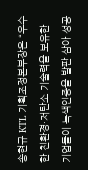송현규 KTL 기획조정본부장은 “우수한 친환경·저탄소 기술력을 보유한 기업들이 녹색인증을 발판 삼아 성공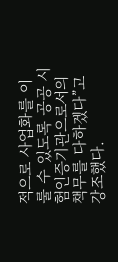적으로 사업화를 이룰 수 있도록 공공 시험인증기관으로서의 책무를 다하겠다”고 강조했다.